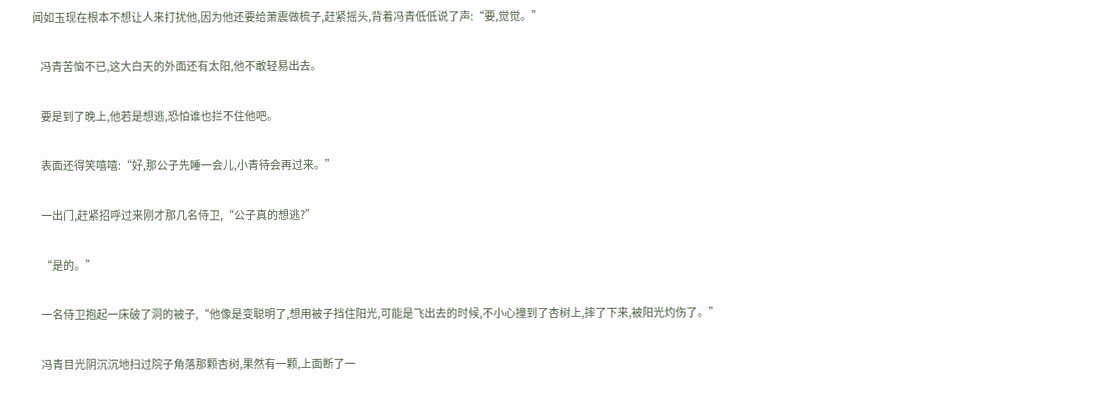闻如玉现在根本不想让人来打扰他,因为他还要给萧震做梳子,赶紧摇头,背着冯青低低说了声:“要,觉觉。”

    冯青苦恼不已,这大白天的外面还有太阳,他不敢轻易出去。

    要是到了晚上,他若是想逃,恐怕谁也拦不住他吧。

    表面还得笑嘻嘻:“好,那公子先睡一会儿,小青待会再过来。”

    一出门,赶紧招呼过来刚才那几名侍卫,“公子真的想逃?”

    “是的。”

    一名侍卫抱起一床破了洞的被子,“他像是变聪明了,想用被子挡住阳光,可能是飞出去的时候,不小心撞到了杏树上,摔了下来,被阳光灼伤了。”

    冯青目光阴沉沉地扫过院子角落那颗杏树,果然有一颗,上面断了一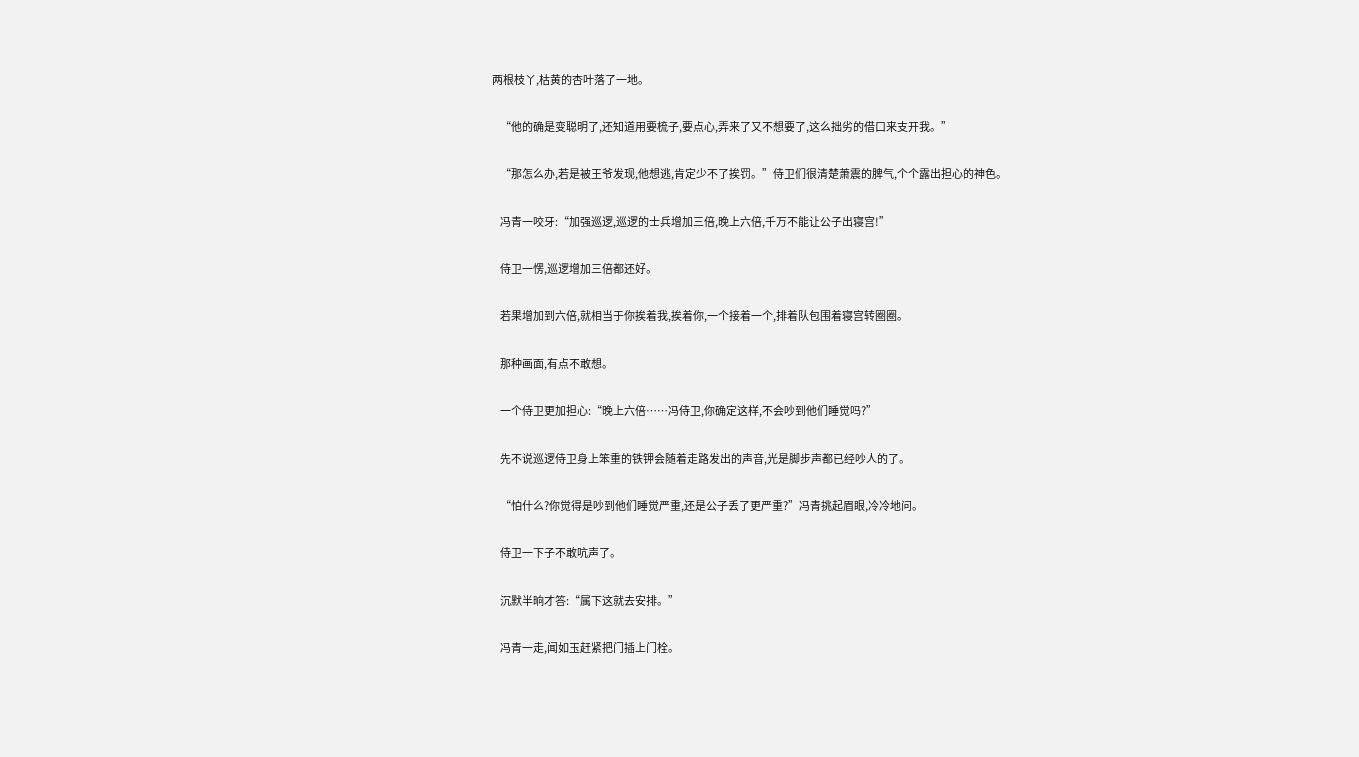两根枝丫,枯黄的杏叶落了一地。

    “他的确是变聪明了,还知道用要梳子,要点心,弄来了又不想要了,这么拙劣的借口来支开我。”

    “那怎么办,若是被王爷发现,他想逃,肯定少不了挨罚。”侍卫们很清楚萧震的脾气,个个露出担心的神色。

    冯青一咬牙:“加强巡逻,巡逻的士兵增加三倍,晚上六倍,千万不能让公子出寝宫!”

    侍卫一愣,巡逻增加三倍都还好。

    若果增加到六倍,就相当于你挨着我,挨着你,一个接着一个,排着队包围着寝宫转圈圈。

    那种画面,有点不敢想。

    一个侍卫更加担心:“晚上六倍……冯侍卫,你确定这样,不会吵到他们睡觉吗?”

    先不说巡逻侍卫身上笨重的铁钾会随着走路发出的声音,光是脚步声都已经吵人的了。

    “怕什么?你觉得是吵到他们睡觉严重,还是公子丢了更严重?”冯青挑起眉眼,冷冷地问。

    侍卫一下子不敢吭声了。

    沉默半晌才答:“属下这就去安排。”

    冯青一走,闻如玉赶紧把门插上门栓。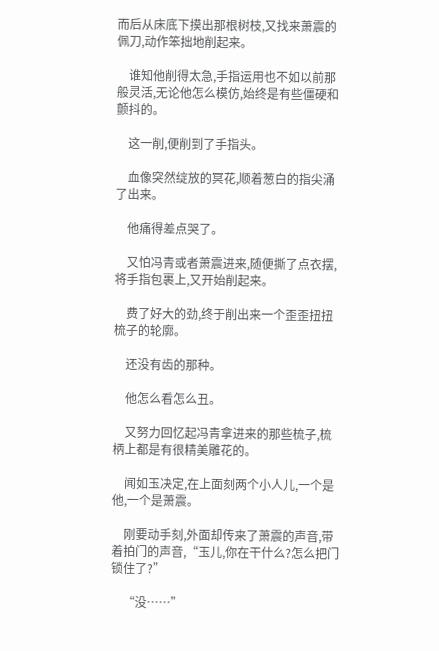而后从床底下摸出那根树枝,又找来萧震的佩刀,动作笨拙地削起来。

    谁知他削得太急,手指运用也不如以前那般灵活,无论他怎么模仿,始终是有些僵硬和颤抖的。

    这一削,便削到了手指头。

    血像突然绽放的冥花,顺着葱白的指尖涌了出来。

    他痛得差点哭了。

    又怕冯青或者萧震进来,随便撕了点衣摆,将手指包裹上,又开始削起来。

    费了好大的劲,终于削出来一个歪歪扭扭梳子的轮廓。

    还没有齿的那种。

    他怎么看怎么丑。

    又努力回忆起冯青拿进来的那些梳子,梳柄上都是有很精美雕花的。

    闻如玉决定,在上面刻两个小人儿,一个是他,一个是萧震。

    刚要动手刻,外面却传来了萧震的声音,带着拍门的声音,“玉儿,你在干什么?怎么把门锁住了?”

    “没……”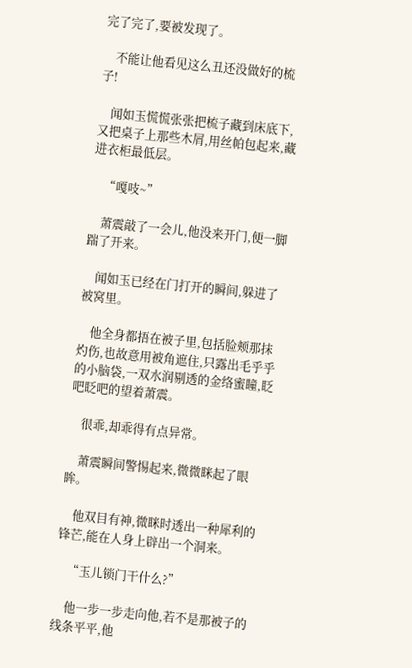完了完了,要被发现了。

    不能让他看见这么丑还没做好的梳子!

    闻如玉慌慌张张把梳子藏到床底下,又把桌子上那些木屑,用丝帕包起来,藏进衣柜最低层。

    “嘎吱~”

    萧震敲了一会儿,他没来开门,便一脚踹了开来。

    闻如玉已经在门打开的瞬间,躲进了被窝里。

    他全身都捂在被子里,包括脸颊那抹灼伤,也故意用被角遮住,只露出毛乎乎的小脑袋,一双水润剔透的金络蜜瞳,眨吧眨吧的望着萧震。

    很乖,却乖得有点异常。

    萧震瞬间警惕起来,微微眯起了眼眸。

    他双目有神,微眯时透出一种犀利的锋芒,能在人身上辟出一个洞来。

    “玉儿锁门干什么?”

    他一步一步走向他,若不是那被子的线条平平,他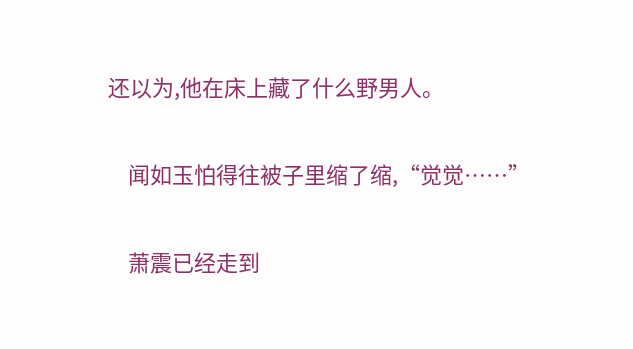还以为,他在床上藏了什么野男人。

    闻如玉怕得往被子里缩了缩,“觉觉……”

    萧震已经走到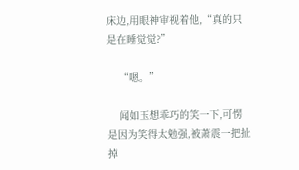床边,用眼神审视着他,“真的只是在睡觉觉?”

    “嗯。”

    闻如玉想乖巧的笑一下,可愣是因为笑得太勉强,被萧震一把扯掉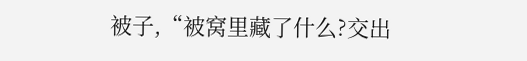被子,“被窝里藏了什么?交出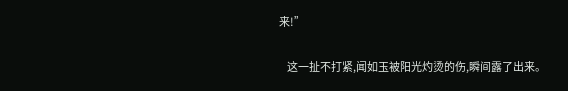来!”

    这一扯不打紧,闻如玉被阳光灼烫的伤,瞬间露了出来。